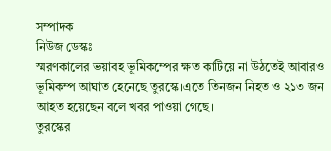সম্পাদক
নিউজ ডেস্কঃ
স্মরণকালের ভয়াবহ ভূমিকম্পের ক্ষত কাটিয়ে না উঠতেই আবারও ভূমিকম্প আঘাত হেনেছে তুরস্কে।এতে তিনজন নিহত ও ২১৩ জন আহত হয়েছেন বলে খবর পাওয়া গেছে।
তুরস্কের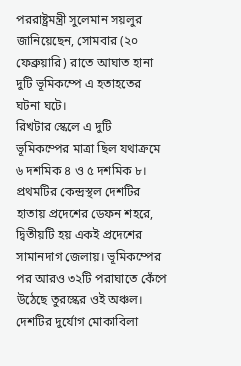পররাষ্ট্রমন্ত্রী সুলেমান সয়লুর জানিয়েছেন, সোমবার (২০ ফেব্রুয়ারি) রাতে আঘাত হানা দুটি ভূমিকম্পে এ হতাহতের ঘটনা ঘটে।
রিখটার স্কেলে এ দুটি ভূমিকম্পের মাত্রা ছিল যথাক্রমে ৬ দশমিক ৪ ও ৫ দশমিক ৮। প্রথমটির কেন্দ্রস্থল দেশটির হাতায় প্রদেশের ডেফন শহরে, দ্বিতীয়টি হয় একই প্রদেশের সামানদাগ জেলায়। ভূমিকম্পের পর আরও ৩২টি পরাঘাতে কেঁপে উঠেছে তুরস্কের ওই অঞ্চল।
দেশটির দুর্যোগ মোকাবিলা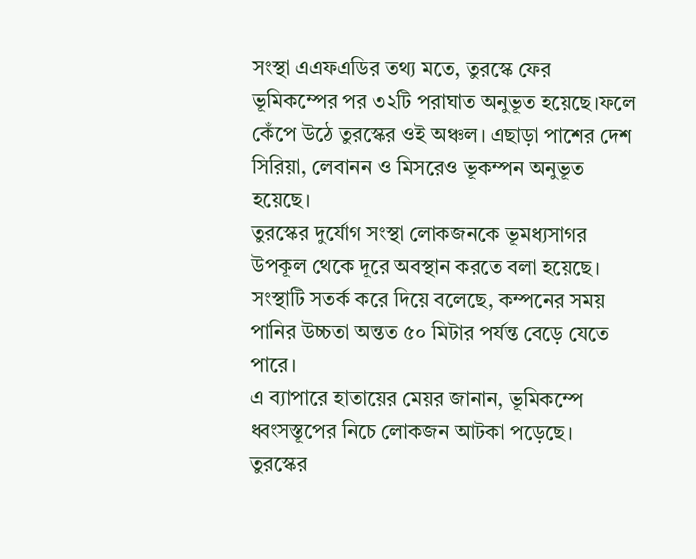সংস্থা এএফএডির তথ্য মতে, তুরস্কে ফের ভূমিকম্পের পর ৩২টি পরাঘাত অনুভূত হয়েছে।ফলে কেঁপে উঠে তুরস্কের ওই অঞ্চল। এছাড়া পাশের দেশ সিরিয়া, লেবানন ও মিসরেও ভূকম্পন অনুভূত হয়েছে।
তুরস্কের দুর্যোগ সংস্থা লোকজনকে ভূমধ্যসাগর উপকূল থেকে দূরে অবস্থান করতে বলা হয়েছে। সংস্থাটি সতর্ক করে দিয়ে বলেছে, কম্পনের সময় পানির উচ্চতা অন্তত ৫০ মিটার পর্যন্ত বেড়ে যেতে পারে।
এ ব্যাপারে হাতায়ের মেয়র জানান, ভূমিকম্পে ধ্বংসস্তূপের নিচে লোকজন আটকা পড়েছে।
তুরস্কের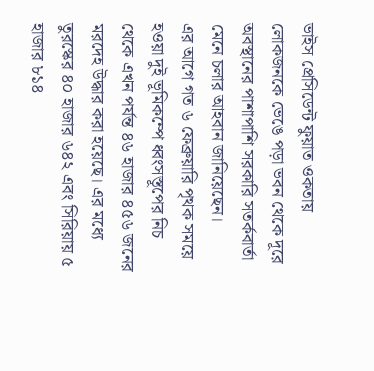ভাইস প্রেসিডেন্ট ফুয়াত ওকতায় লোকজনকে ভেঙে পড়া ভবন থেকে দূরে অবস্থানের পাশাপাশি সরকারি সতর্কবার্তা মেনে চলার আহবান জানিয়েছেন।
এর আগে গত ৬ ফেব্রুয়ারি পৃথক সময়ে হওয়া দুই ভূমিকম্পে ধ্বংসস্তূপের নিচ থেকে এখন পর্যন্ত ৪৬ হাজার ৪৫৬ জনের মরদেহ উদ্ধার করা হয়েছে। এর মধ্যে তুরস্কের ৪০ হাজার ৬৪২ এবং সিরিয়ায় ৫ হাজার ৮১৪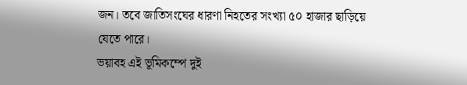জন। তবে জাতিসংঘের ধারণা নিহতের সংখ্যা ৫০ হাজার ছাড়িয়ে যেতে পারে।
ভয়াবহ এই ভূমিকম্পে দুই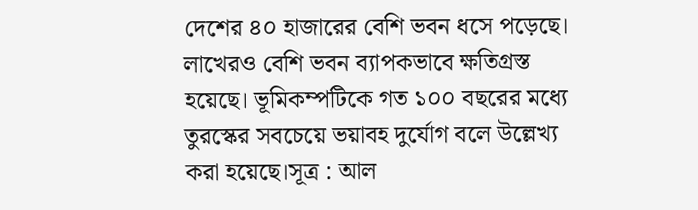দেশের ৪০ হাজারের বেশি ভবন ধসে পড়েছে। লাখেরও বেশি ভবন ব্যাপকভাবে ক্ষতিগ্রস্ত হয়েছে। ভূমিকম্পটিকে গত ১০০ বছরের মধ্যে তুরস্কের সবচেয়ে ভয়াবহ দুর্যোগ বলে উল্লেখ্য করা হয়েছে।সূত্র : আল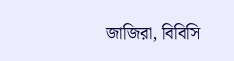জাজিরা, বিবিসি